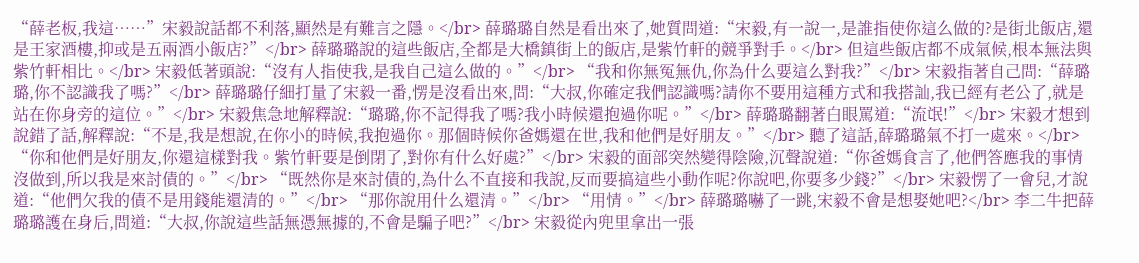“薛老板,我這……”宋毅說話都不利落,顯然是有難言之隱。</br> 薛璐璐自然是看出來了,她質問道:“宋毅,有一說一,是誰指使你這么做的?是街北飯店,還是王家酒樓,抑或是五兩酒小飯店?”</br> 薛璐璐說的這些飯店,全都是大橋鎮街上的飯店,是紫竹軒的競爭對手。</br> 但這些飯店都不成氣候,根本無法與紫竹軒相比。</br> 宋毅低著頭說:“沒有人指使我,是我自己這么做的。”</br> “我和你無冤無仇,你為什么要這么對我?”</br> 宋毅指著自己問:“薛璐璐,你不認識我了嗎?”</br> 薛璐璐仔細打量了宋毅一番,愣是沒看出來,問:“大叔,你確定我們認識嗎?請你不要用這種方式和我搭訕,我已經有老公了,就是站在你身旁的這位。”</br> 宋毅焦急地解釋說:“璐璐,你不記得我了嗎?我小時候還抱過你呢。”</br> 薛璐璐翻著白眼罵道:“流氓!”</br> 宋毅才想到說錯了話,解釋說:“不是,我是想說,在你小的時候,我抱過你。那個時候你爸媽還在世,我和他們是好朋友。”</br> 聽了這話,薛璐璐氣不打一處來。</br> “你和他們是好朋友,你還這樣對我。紫竹軒要是倒閉了,對你有什么好處?”</br> 宋毅的面部突然變得陰險,沉聲說道:“你爸媽食言了,他們答應我的事情沒做到,所以我是來討債的。”</br> “既然你是來討債的,為什么不直接和我說,反而要搞這些小動作呢?你說吧,你要多少錢?”</br> 宋毅愣了一會兒,才說道:“他們欠我的債不是用錢能還清的。”</br> “那你說用什么還清。”</br> “用情。”</br> 薛璐璐嚇了一跳,宋毅不會是想娶她吧?</br> 李二牛把薛璐璐護在身后,問道:“大叔,你說這些話無憑無據的,不會是騙子吧?”</br> 宋毅從內兜里拿出一張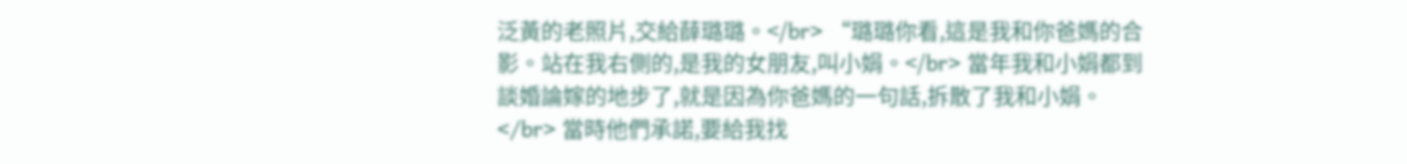泛黃的老照片,交給薛璐璐。</br> “璐璐你看,這是我和你爸媽的合影。站在我右側的,是我的女朋友,叫小娟。</br> 當年我和小娟都到談婚論嫁的地步了,就是因為你爸媽的一句話,拆散了我和小娟。</br> 當時他們承諾,要給我找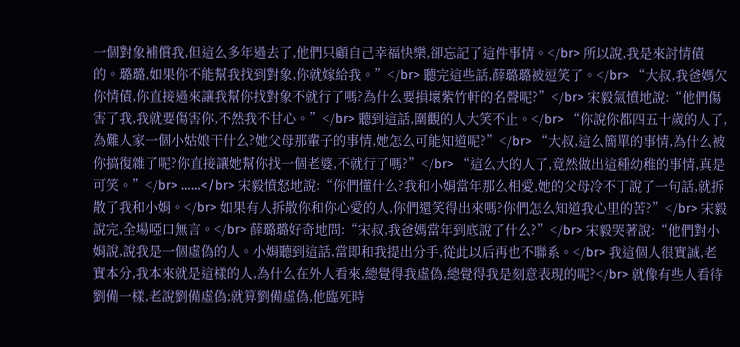一個對象補償我,但這么多年過去了,他們只顧自己幸福快樂,卻忘記了這件事情。</br> 所以說,我是來討情債的。璐璐,如果你不能幫我找到對象,你就嫁給我。”</br> 聽完這些話,薛璐璐被逗笑了。</br> “大叔,我爸媽欠你情債,你直接過來讓我幫你找對象不就行了嗎?為什么要損壞紫竹軒的名聲呢?”</br> 宋毅氣憤地說:“他們傷害了我,我就要傷害你,不然我不甘心。”</br> 聽到這話,圍觀的人大笑不止。</br> “你說你都四五十歲的人了,為難人家一個小姑娘干什么?她父母那輩子的事情,她怎么可能知道呢?”</br> “大叔,這么簡單的事情,為什么被你搞復雜了呢?你直接讓她幫你找一個老婆,不就行了嗎?”</br> “這么大的人了,竟然做出這種幼稚的事情,真是可笑。”</br> ……</br> 宋毅憤怒地說:“你們懂什么?我和小娟當年那么相愛,她的父母冷不丁說了一句話,就拆散了我和小娟。</br> 如果有人拆散你和你心愛的人,你們還笑得出來嗎?你們怎么知道我心里的苦?”</br> 宋毅說完,全場啞口無言。</br> 薛璐璐好奇地問:“宋叔,我爸媽當年到底說了什么?”</br> 宋毅哭著說:“他們對小娟說,說我是一個虛偽的人。小娟聽到這話,當即和我提出分手,從此以后再也不聯系。</br> 我這個人很實誠,老實本分,我本來就是這樣的人,為什么在外人看來,總覺得我虛偽,總覺得我是刻意表現的呢?</br> 就像有些人看待劉備一樣,老說劉備虛偽;就算劉備虛偽,他臨死時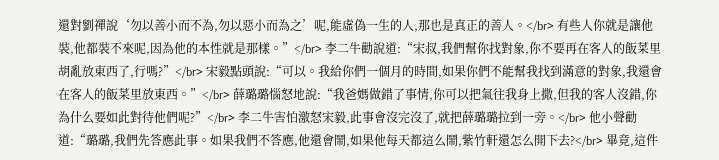還對劉禪說‘勿以善小而不為,勿以惡小而為之’呢,能虛偽一生的人,那也是真正的善人。</br> 有些人你就是讓他裝,他都裝不來呢,因為他的本性就是那樣。”</br> 李二牛勸說道:“宋叔,我們幫你找對象,你不要再在客人的飯菜里胡亂放東西了,行嗎?”</br> 宋毅點頭說:“可以。我給你們一個月的時間,如果你們不能幫我找到滿意的對象,我還會在客人的飯菜里放東西。”</br> 薛璐璐惱怒地說:“我爸媽做錯了事情,你可以把氣往我身上撒,但我的客人沒錯,你為什么要如此對待他們呢?”</br> 李二牛害怕激怒宋毅,此事會沒完沒了,就把薛璐璐拉到一旁。</br> 他小聲勸道:“璐璐,我們先答應此事。如果我們不答應,他還會鬧,如果他每天都這么鬧,紫竹軒還怎么開下去?</br> 畢竟,這件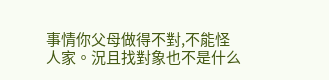事情你父母做得不對,不能怪人家。況且找對象也不是什么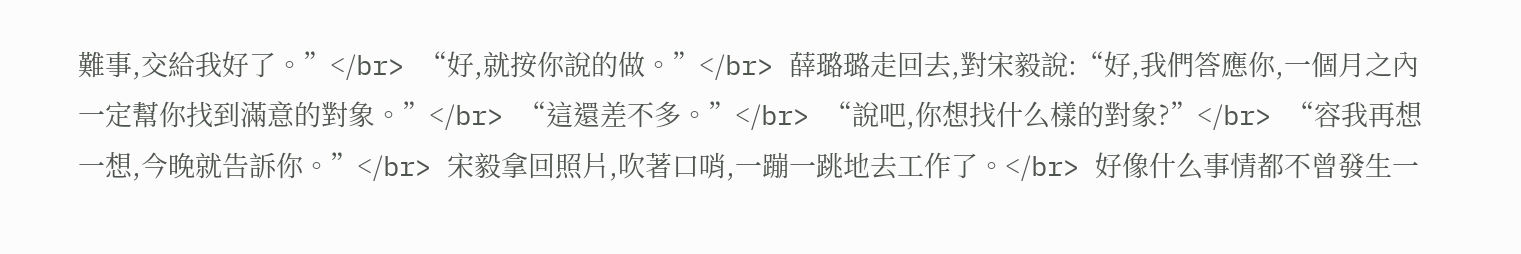難事,交給我好了。”</br> “好,就按你說的做。”</br> 薛璐璐走回去,對宋毅說:“好,我們答應你,一個月之內一定幫你找到滿意的對象。”</br> “這還差不多。”</br> “說吧,你想找什么樣的對象?”</br> “容我再想一想,今晚就告訴你。”</br> 宋毅拿回照片,吹著口哨,一蹦一跳地去工作了。</br> 好像什么事情都不曾發生一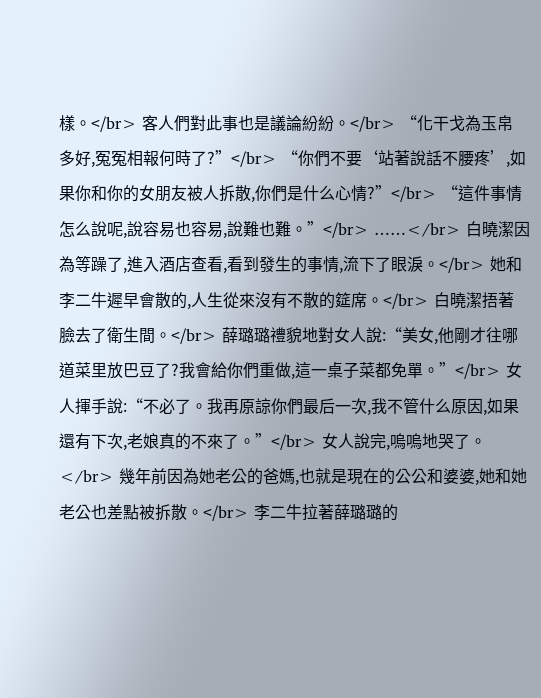樣。</br> 客人們對此事也是議論紛紛。</br> “化干戈為玉帛多好,冤冤相報何時了?”</br> “你們不要‘站著說話不腰疼’,如果你和你的女朋友被人拆散,你們是什么心情?”</br> “這件事情怎么說呢,說容易也容易,說難也難。”</br> ……</br> 白曉潔因為等躁了,進入酒店查看,看到發生的事情,流下了眼淚。</br> 她和李二牛遲早會散的,人生從來沒有不散的筵席。</br> 白曉潔捂著臉去了衛生間。</br> 薛璐璐禮貌地對女人說:“美女,他剛才往哪道菜里放巴豆了?我會給你們重做,這一桌子菜都免單。”</br> 女人揮手說:“不必了。我再原諒你們最后一次,我不管什么原因,如果還有下次,老娘真的不來了。”</br> 女人說完,嗚嗚地哭了。</br> 幾年前因為她老公的爸媽,也就是現在的公公和婆婆,她和她老公也差點被拆散。</br> 李二牛拉著薛璐璐的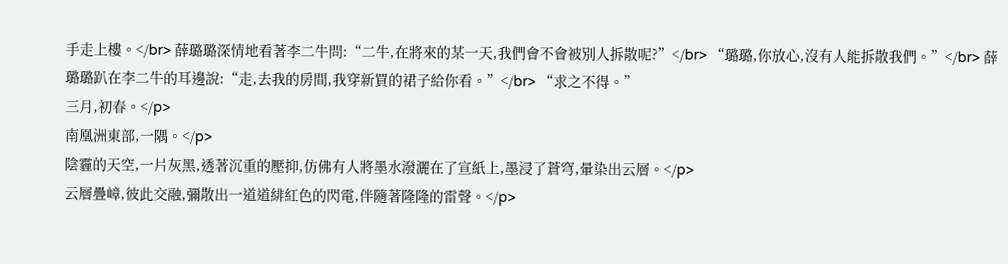手走上樓。</br> 薛璐璐深情地看著李二牛問:“二牛,在將來的某一天,我們會不會被別人拆散呢?”</br> “璐璐,你放心,沒有人能拆散我們。”</br> 薛璐璐趴在李二牛的耳邊說:“走,去我的房間,我穿新買的裙子給你看。”</br> “求之不得。”
三月,初春。</p>
南凰洲東部,一隅。</p>
陰霾的天空,一片灰黑,透著沉重的壓抑,仿佛有人將墨水潑灑在了宣紙上,墨浸了蒼穹,暈染出云層。</p>
云層疊嶂,彼此交融,彌散出一道道緋紅色的閃電,伴隨著隆隆的雷聲。</p>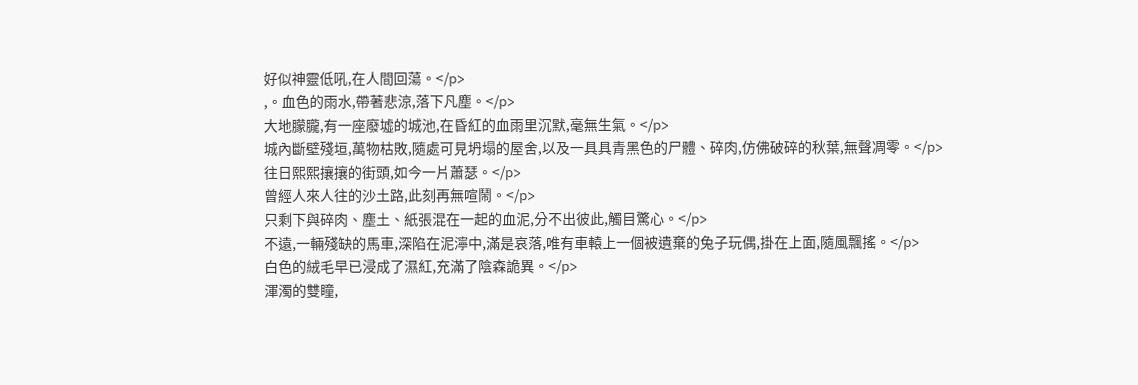好似神靈低吼,在人間回蕩。</p>
,。血色的雨水,帶著悲涼,落下凡塵。</p>
大地朦朧,有一座廢墟的城池,在昏紅的血雨里沉默,毫無生氣。</p>
城內斷壁殘垣,萬物枯敗,隨處可見坍塌的屋舍,以及一具具青黑色的尸體、碎肉,仿佛破碎的秋葉,無聲凋零。</p>
往日熙熙攘攘的街頭,如今一片蕭瑟。</p>
曾經人來人往的沙土路,此刻再無喧鬧。</p>
只剩下與碎肉、塵土、紙張混在一起的血泥,分不出彼此,觸目驚心。</p>
不遠,一輛殘缺的馬車,深陷在泥濘中,滿是哀落,唯有車轅上一個被遺棄的兔子玩偶,掛在上面,隨風飄搖。</p>
白色的絨毛早已浸成了濕紅,充滿了陰森詭異。</p>
渾濁的雙瞳,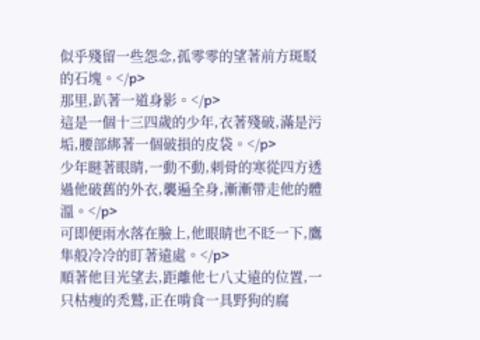似乎殘留一些怨念,孤零零的望著前方斑駁的石塊。</p>
那里,趴著一道身影。</p>
這是一個十三四歲的少年,衣著殘破,滿是污垢,腰部綁著一個破損的皮袋。</p>
少年瞇著眼睛,一動不動,刺骨的寒從四方透過他破舊的外衣,襲遍全身,漸漸帶走他的體溫。</p>
可即便雨水落在臉上,他眼睛也不眨一下,鷹隼般冷冷的盯著遠處。</p>
順著他目光望去,距離他七八丈遠的位置,一只枯瘦的禿鷲,正在啃食一具野狗的腐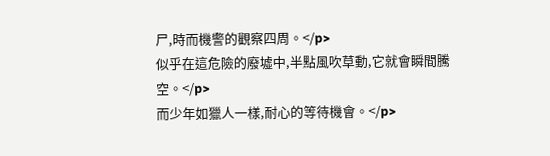尸,時而機警的觀察四周。</p>
似乎在這危險的廢墟中,半點風吹草動,它就會瞬間騰空。</p>
而少年如獵人一樣,耐心的等待機會。</p>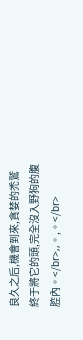良久之后,機會到來,貪婪的禿鷲終于將它的頭,完全沒入野狗的腹腔內。</br>,,。,。</br>